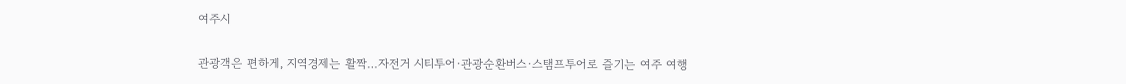여주시

관광객은 편하게, 지역경제는 활짝…자전거 시티투어·관광순환버스·스탬프투어로 즐기는 여주 여행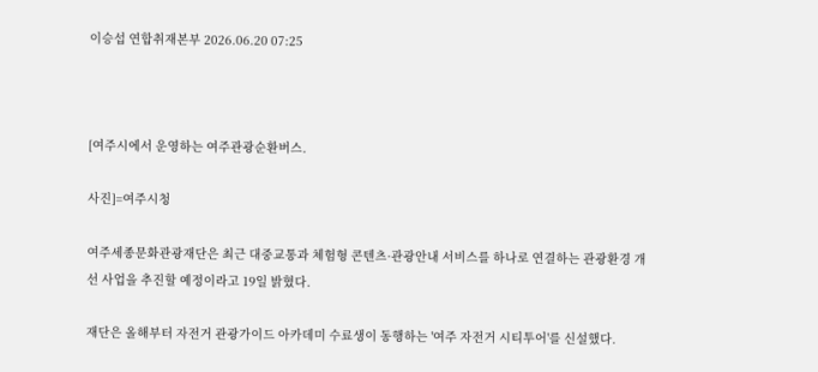이승섭 연합취재본부 2026.06.20 07:25



[여주시에서 운영하는 여주관광순환버스.

사진]=여주시청

여주세종문화관광재단은 최근 대중교통과 체험형 콘텐츠·관광안내 서비스를 하나로 연결하는 관광환경 개선 사업을 추진할 예정이라고 19일 밝혔다.

재단은 올해부터 자전거 관광가이드 아카데미 수료생이 동행하는 '여주 자전거 시티투어'를 신설했다.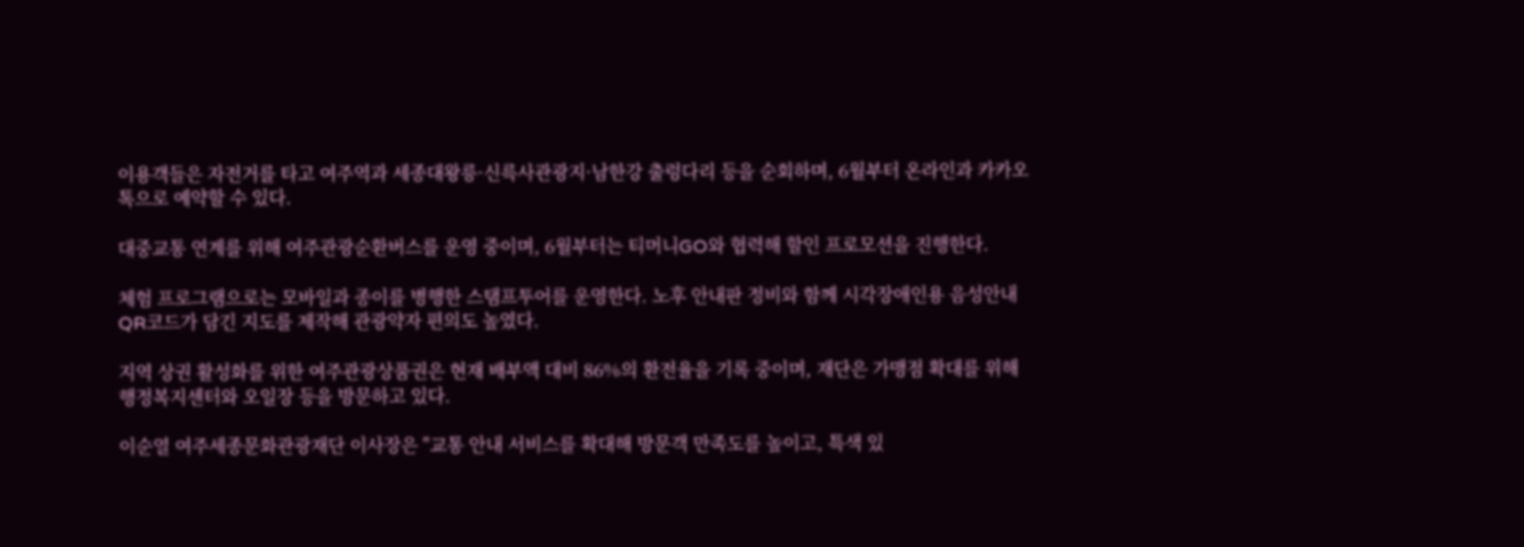이용객들은 자전거를 타고 여주역과 세종대왕릉·신륵사관광지·남한강 출렁다리 등을 순회하며, 6월부터 온라인과 카카오톡으로 예약할 수 있다.

대중교통 연계를 위해 여주관광순환버스를 운영 중이며, 6월부터는 티머니GO와 협력해 할인 프로모션을 진행한다.

체험 프로그램으로는 모바일과 종이를 병행한 스탬프투어를 운영한다. 노후 안내판 정비와 함께 시각장애인용 음성안내 QR코드가 담긴 지도를 제작해 관광약자 편의도 높였다.

지역 상권 활성화를 위한 여주관광상품권은 현재 배부액 대비 86%의 환전율을 기록 중이며, 재단은 가맹점 확대를 위해 행정복지센터와 오일장 등을 방문하고 있다.

이순열 여주세종문화관광재단 이사장은 "교통 안내 서비스를 확대해 방문객 만족도를 높이고, 특색 있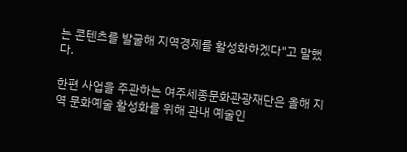는 콘텐츠를 발굴해 지역경제를 활성화하겠다"고 말했다.

한편 사업을 주관하는 여주세종문화관광재단은 올해 지역 문화예술 활성화를 위해 관내 예술인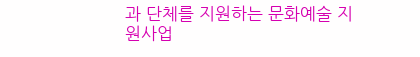과 단체를 지원하는 문화예술 지원사업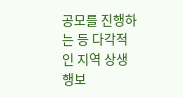공모를 진행하는 등 다각적인 지역 상생 행보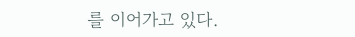를 이어가고 있다.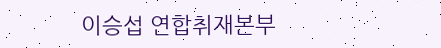이승섭 연합취재본부